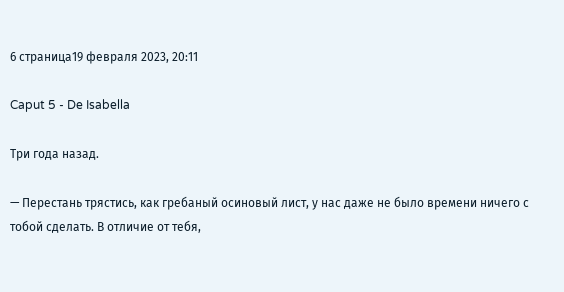6 страница19 февраля 2023, 20:11

Caput 5 - De Isabella

Три года назад.

— Перестань трястись, как гребаный осиновый лист, у нас даже не было времени ничего с тобой сделать. В отличие от тебя,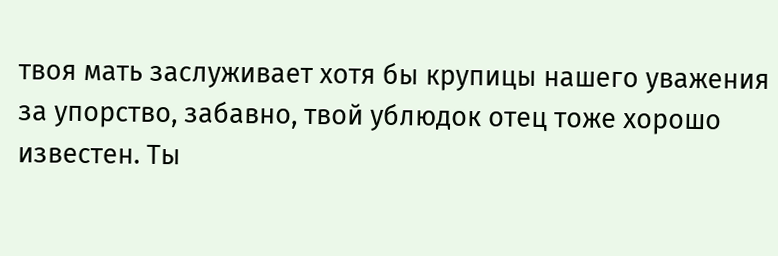твоя мать заслуживает хотя бы крупицы нашего уважения за упорство, забавно, твой ублюдок отец тоже хорошо известен. Ты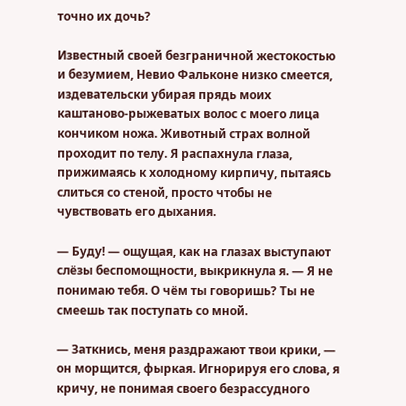точно их дочь?

Известный своей безграничной жестокостью и безумием, Невио Фальконе низко смеется, издевательски убирая прядь моих каштаново-рыжеватых волос с моего лица кончиком ножа. Животный страх волной проходит по телу. Я распахнула глаза, прижимаясь к холодному кирпичу, пытаясь слиться со стеной, просто чтобы не чувствовать его дыхания.

— Буду! — ощущая, как на глазах выступают слёзы беспомощности, выкрикнула я. — Я не понимаю тебя. О чём ты говоришь? Ты не смеешь так поступать со мной.

— Заткнись, меня раздражают твои крики, — он морщится, фыркая. Игнорируя его слова, я кричу, не понимая своего безрассудного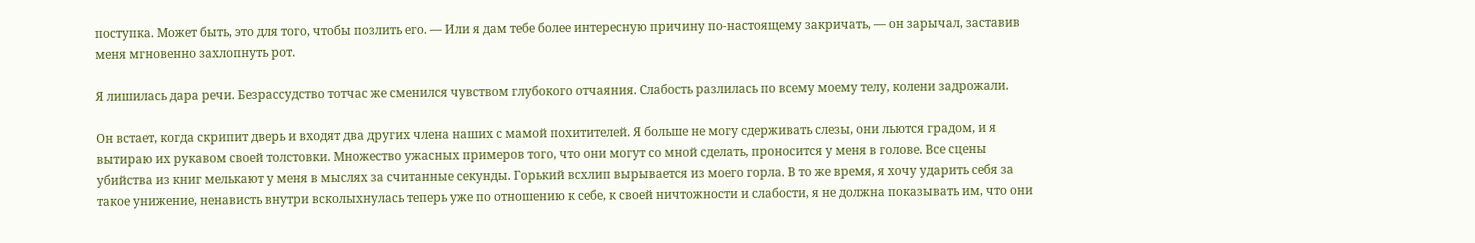поступка. Может быть, это для того, чтобы позлить его. — Или я дам тебе более интересную причину по-настоящему закричать, — он зарычал, заставив меня мгновенно захлопнуть рот.

Я лишилась дара речи. Безрассудство тотчас же сменился чувством глубокого отчаяния. Слабость разлилась по всему моему телу, колени задрожали.

Он встает, когда скрипит дверь и входят два других члена наших с мамой похитителей. Я больше не могу сдерживать слезы, они льются градом, и я вытираю их рукавом своей толстовки. Множество ужасных примеров того, что они могут со мной сделать, проносится у меня в голове. Все сцены убийства из книг мелькают у меня в мыслях за считанные секунды. Горький всхлип вырывается из моего горла. В то же время, я хочу ударить себя за такое унижение, ненависть внутри всколыхнулась теперь уже по отношению к себе, к своей ничтожности и слабости, я не должна показывать им, что они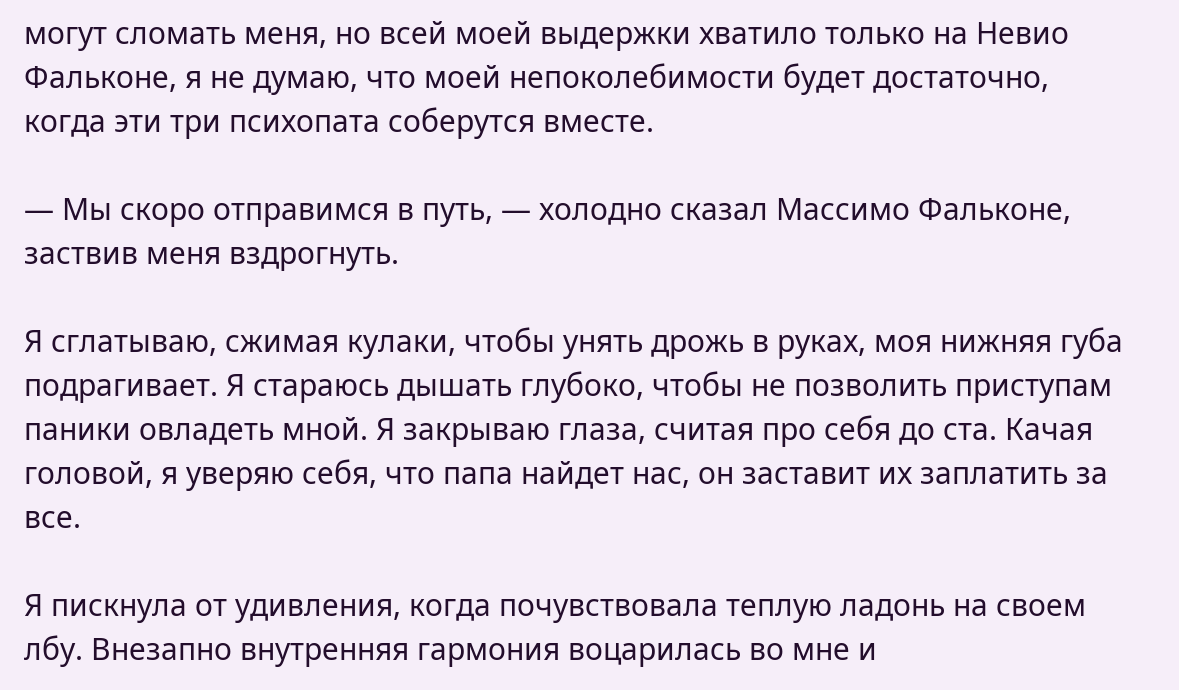могут сломать меня, но всей моей выдержки хватило только на Невио Фальконе, я не думаю, что моей непоколебимости будет достаточно, когда эти три психопата соберутся вместе.

— Мы скоро отправимся в путь, — холодно сказал Массимо Фальконе, заствив меня вздрогнуть.

Я сглатываю, сжимая кулаки, чтобы унять дрожь в руках, моя нижняя губа подрагивает. Я стараюсь дышать глубоко, чтобы не позволить приступам паники овладеть мной. Я закрываю глаза, считая про себя до ста. Качая головой, я уверяю себя, что папа найдет нас, он заставит их заплатить за все.

Я пискнула от удивления, когда почувствовала теплую ладонь на своем лбу. Внезапно внутренняя гармония воцарилась во мне и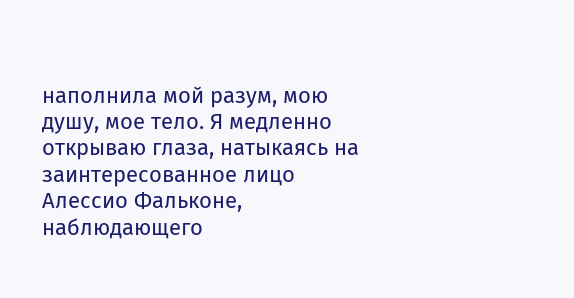наполнила мой разум, мою душу, мое тело. Я медленно открываю глаза, натыкаясь на заинтересованное лицо Алессио Фальконе, наблюдающего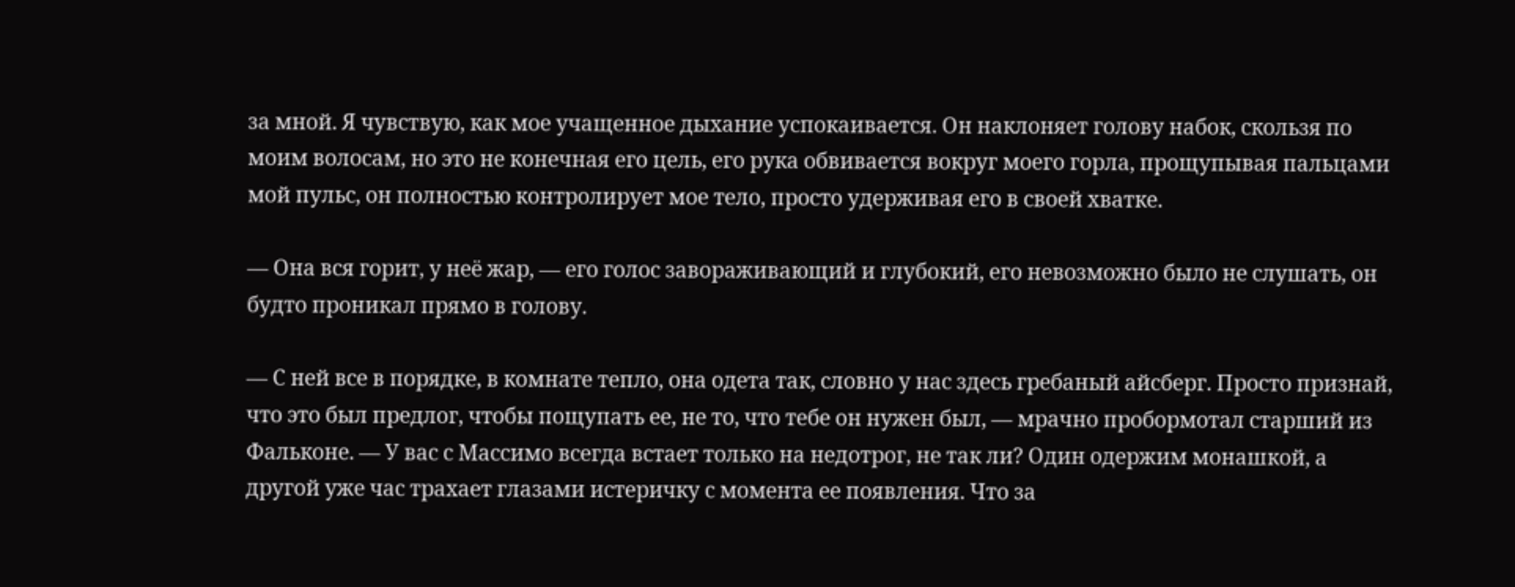за мной. Я чувствую, как мое учащенное дыхание успокаивается. Он наклоняет голову набок, скользя по моим волосам, но это не конечная его цель, его рука обвивается вокруг моего горла, прощупывая пальцами мой пульс, он полностью контролирует мое тело, просто удерживая его в своей хватке.

— Она вся горит, у неё жар, — его голос завораживающий и глубокий, его невозможно было не слушать, он будто проникал прямо в голову.

— С ней все в порядке, в комнате тепло, она одета так, словно у нас здесь гребаный айсберг. Просто признай, что это был предлог, чтобы пощупать ее, не то, что тебе он нужен был, — мрачно пробормотал старший из Фальконе. — У вас с Массимо всегда встает только на недотрог, не так ли? Один одержим монашкой, а другой уже час трахает глазами истеричку с момента ее появления. Что за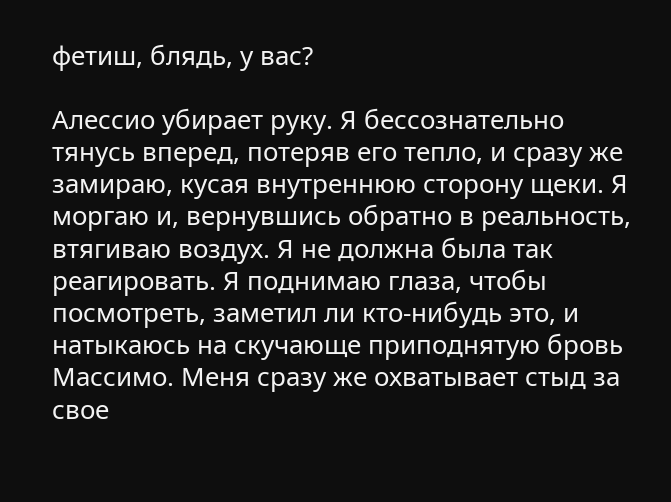фетиш, блядь, у вас?

Алессио убирает руку. Я бессознательно тянусь вперед, потеряв его тепло, и сразу же замираю, кусая внутреннюю сторону щеки. Я моргаю и, вернувшись обратно в реальность, втягиваю воздух. Я не должна была так реагировать. Я поднимаю глаза, чтобы посмотреть, заметил ли кто-нибудь это, и натыкаюсь на скучающе приподнятую бровь Массимо. Меня сразу же охватывает стыд за свое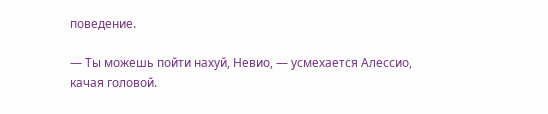поведение.

— Ты можешь пойти нахуй, Невио, — усмехается Алессио, качая головой.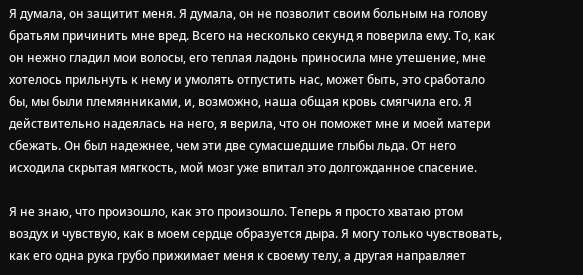Я думала, он защитит меня. Я думала, он не позволит своим больным на голову братьям причинить мне вред. Всего на несколько секунд я поверила ему. То, как он нежно гладил мои волосы, его теплая ладонь приносила мне утешение, мне хотелось прильнуть к нему и умолять отпустить нас, может быть, это сработало бы, мы были племянниками, и, возможно, наша общая кровь смягчила его. Я действительно надеялась на него, я верила, что он поможет мне и моей матери сбежать. Он был надежнее, чем эти две сумасшедшие глыбы льда. От него исходила скрытая мягкость, мой мозг уже впитал это долгожданное спасение.

Я не знаю, что произошло, как это произошло. Теперь я просто хватаю ртом воздух и чувствую, как в моем сердце образуется дыра. Я могу только чувствовать, как его одна рука грубо прижимает меня к своему телу, а другая направляет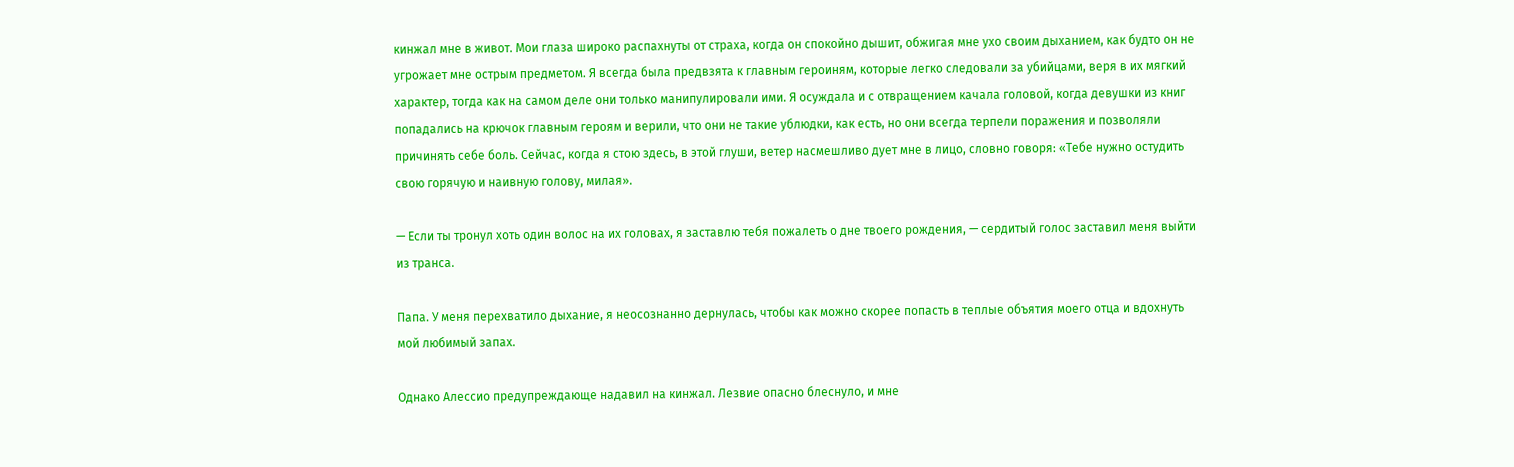кинжал мне в живот. Мои глаза широко распахнуты от страха, когда он спокойно дышит, обжигая мне ухо своим дыханием, как будто он не угрожает мне острым предметом. Я всегда была предвзята к главным героиням, которые легко следовали за убийцами, веря в их мягкий характер, тогда как на самом деле они только манипулировали ими. Я осуждала и с отвращением качала головой, когда девушки из книг попадались на крючок главным героям и верили, что они не такие ублюдки, как есть, но они всегда терпели поражения и позволяли причинять себе боль. Сейчас, когда я стою здесь, в этой глуши, ветер насмешливо дует мне в лицо, словно говоря: «Тебе нужно остудить свою горячую и наивную голову, милая».

— Если ты тронул хоть один волос на их головах, я заставлю тебя пожалеть о дне твоего рождения, — сердитый голос заставил меня выйти из транса.

Папа. У меня перехватило дыхание, я неосознанно дернулась, чтобы как можно скорее попасть в теплые объятия моего отца и вдохнуть мой любимый запах.

Однако Алессио предупреждающе надавил на кинжал. Лезвие опасно блеснуло, и мне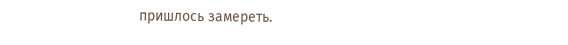пришлось замереть.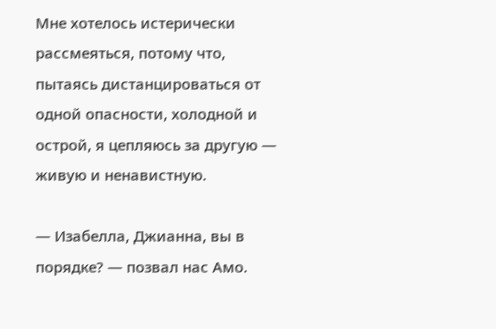Мне хотелось истерически рассмеяться, потому что, пытаясь дистанцироваться от одной опасности, холодной и острой, я цепляюсь за другую — живую и ненавистную.

— Изабелла, Джианна, вы в порядке? — позвал нас Амо.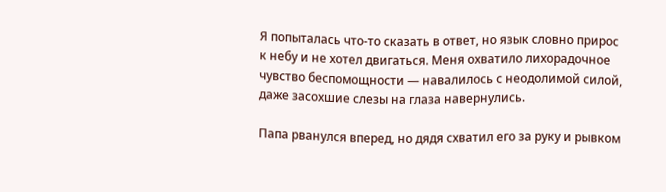Я попыталась что-то сказать в ответ, но язык словно прирос к небу и не хотел двигаться. Меня охватило лихорадочное чувство беспомощности — навалилось с неодолимой силой, даже засохшие слезы на глаза навернулись.

Папа рванулся вперед, но дядя схватил его за руку и рывком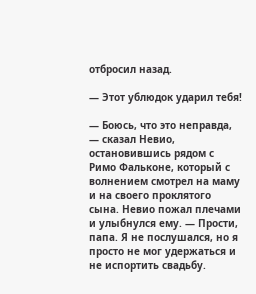отбросил назад.

— Этот ублюдок ударил тебя!

— Боюсь, что это неправда, — сказал Невио, остановившись рядом с Римо Фальконе, который с волнением смотрел на маму и на своего проклятого сына. Невио пожал плечами и улыбнулся ему. — Прости, папа. Я не послушался, но я просто не мог удержаться и не испортить свадьбу.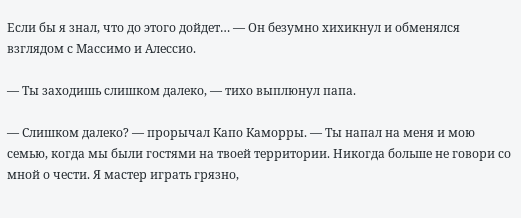Если бы я знал, что до этого дойдет… — Он безумно хихикнул и обменялся взглядом с Массимо и Алессио.

— Ты заходишь слишком далеко, — тихо выплюнул папа.

— Слишком далеко? — прорычал Капо Каморры. — Ты напал на меня и мою семью, когда мы были гостями на твоей территории. Никогда больше не говори со мной о чести. Я мастер играть грязно,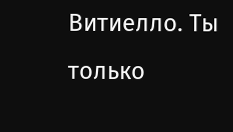Витиелло. Ты только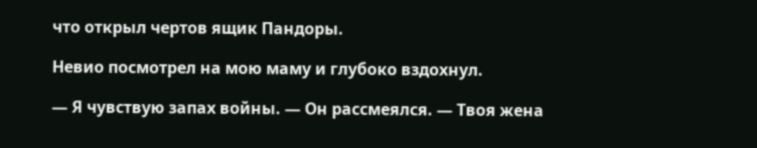что открыл чертов ящик Пандоры.

Невио посмотрел на мою маму и глубоко вздохнул.

— Я чувствую запах войны. — Он рассмеялся. — Твоя жена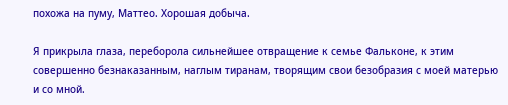похожа на пуму, Маттео. Хорошая добыча.

Я прикрыла глаза, переборола сильнейшее отвращение к семье Фальконе, к этим совершенно безнаказанным, наглым тиранам, творящим свои безобразия с моей матерью и со мной.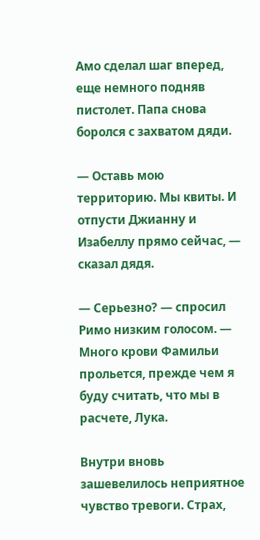Амо сделал шаг вперед, еще немного подняв пистолет. Папа снова боролся с захватом дяди.

— Оставь мою территорию. Мы квиты. И отпусти Джианну и Изабеллу прямо сейчас, — сказал дядя.

— Серьезно? — спросил Римо низким голосом. — Много крови Фамильи прольется, прежде чем я буду считать, что мы в расчете, Лука.

Внутри вновь зашевелилось неприятное чувство тревоги. Страх,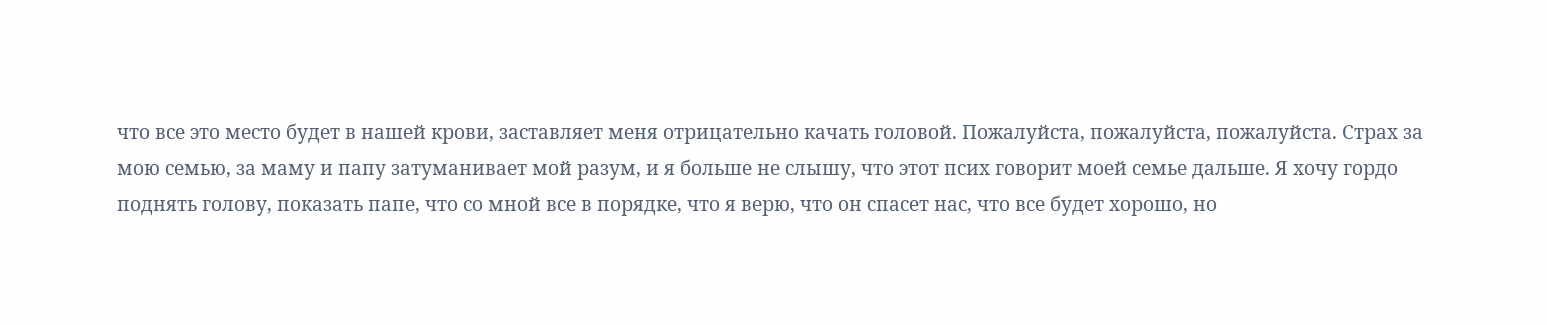что все это место будет в нашей крови, заставляет меня отрицательно качать головой. Пожалуйста, пожалуйста, пожалуйста. Страх за мою семью, за маму и папу затуманивает мой разум, и я больше не слышу, что этот псих говорит моей семье дальше. Я хочу гордо поднять голову, показать папе, что со мной все в порядке, что я верю, что он спасет нас, что все будет хорошо, но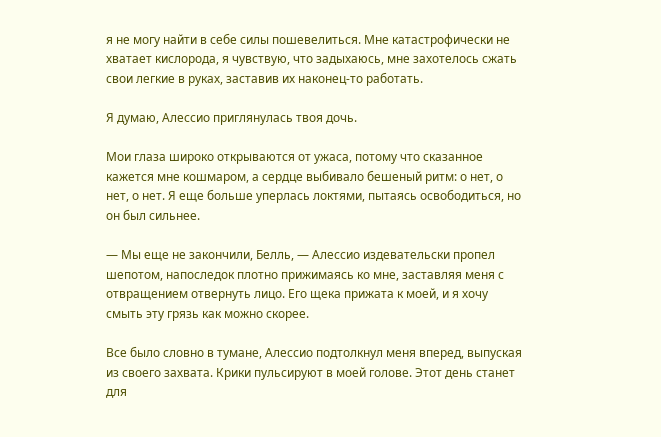я не могу найти в себе силы пошевелиться. Мне катастрофически не хватает кислорода, я чувствую, что задыхаюсь, мне захотелось сжать свои легкие в руках, заставив их наконец-то работать.

Я думаю, Алессио приглянулась твоя дочь.

Мои глаза широко открываются от ужаса, потому что сказанное кажется мне кошмаром, а сердце выбивало бешеный ритм: о нет, о нет, о нет. Я еще больше уперлась локтями, пытаясь освободиться, но он был сильнее.

— Мы еще не закончили, Белль, — Алессио издевательски пропел шепотом, напоследок плотно прижимаясь ко мне, заставляя меня с отвращением отвернуть лицо. Его щека прижата к моей, и я хочу смыть эту грязь как можно скорее.

Все было словно в тумане, Алессио подтолкнул меня вперед, выпуская из своего захвата. Крики пульсируют в моей голове. Этот день станет для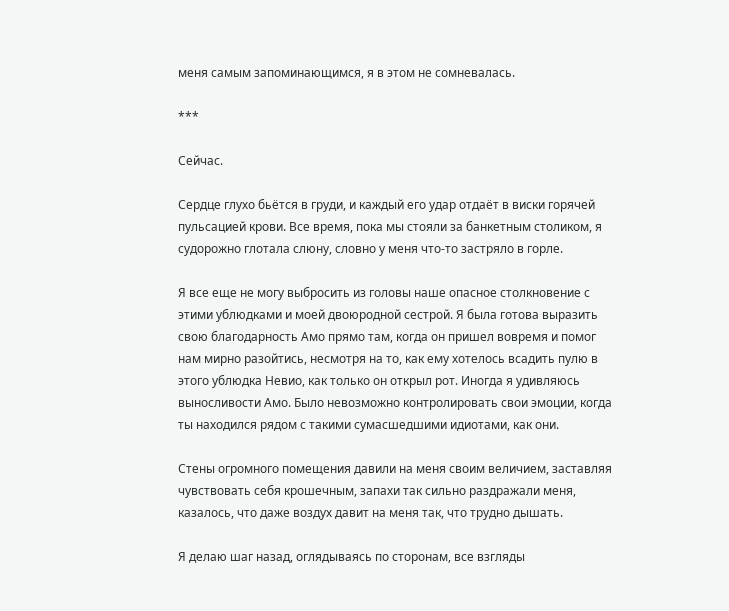меня самым запоминающимся, я в этом не сомневалась.

***

Сейчас.

Сердце глухо бьётся в груди, и каждый его удар отдаёт в виски горячей пульсацией крови. Все время, пока мы стояли за банкетным столиком, я судорожно глотала слюну, словно у меня что-то застряло в горле.

Я все еще не могу выбросить из головы наше опасное столкновение с этими ублюдками и моей двоюродной сестрой. Я была готова выразить свою благодарность Амо прямо там, когда он пришел вовремя и помог нам мирно разойтись, несмотря на то, как ему хотелось всадить пулю в этого ублюдка Невио, как только он открыл рот. Иногда я удивляюсь выносливости Амо. Было невозможно контролировать свои эмоции, когда ты находился рядом с такими сумасшедшими идиотами, как они.

Стены огромного помещения давили на меня своим величием, заставляя чувствовать себя крошечным, запахи так сильно раздражали меня, казалось, что даже воздух давит на меня так, что трудно дышать.

Я делаю шаг назад, оглядываясь по сторонам, все взгляды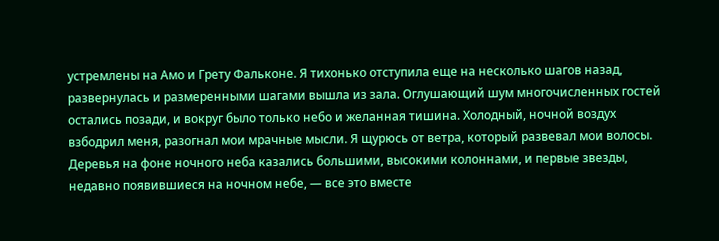устремлены на Амо и Грету Фальконе. Я тихонько отступила еще на несколько шагов назад, развернулась и размеренными шагами вышла из зала. Оглушающий шум многочисленных гостей остались позади, и вокруг было только небо и желанная тишина. Холодный, ночной воздух взбодрил меня, разогнал мои мрачные мысли. Я щурюсь от ветра, который развевал мои волосы. Деревья на фоне ночного неба казались большими, высокими колоннами, и первые звезды, недавно появившиеся на ночном небе, — все это вместе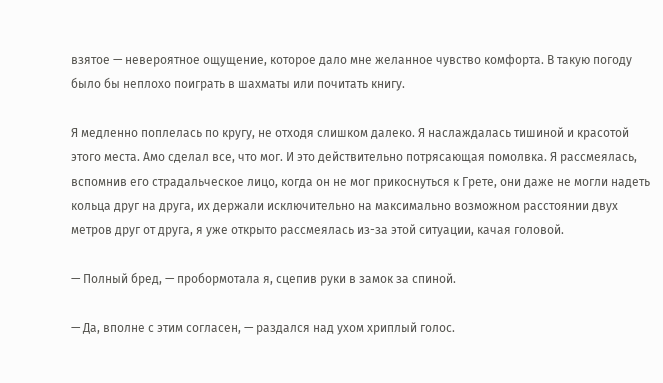взятое — невероятное ощущение, которое дало мне желанное чувство комфорта. В такую погоду было бы неплохо поиграть в шахматы или почитать книгу.

Я медленно поплелась по кругу, не отходя слишком далеко. Я наслаждалась тишиной и красотой этого места. Амо сделал все, что мог. И это действительно потрясающая помолвка. Я рассмеялась, вспомнив его страдальческое лицо, когда он не мог прикоснуться к Грете, они даже не могли надеть кольца друг на друга, их держали исключительно на максимально возможном расстоянии двух метров друг от друга, я уже открыто рассмеялась из-за этой ситуации, качая головой.

— Полный бред, — пробормотала я, сцепив руки в замок за спиной.

— Да, вполне с этим согласен, — раздался над ухом хриплый голос.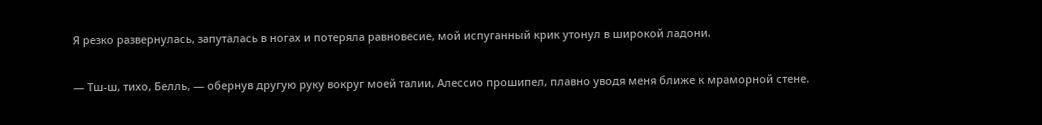Я резко развернулась, запуталась в ногах и потеряла равновесие, мой испуганный крик утонул в широкой ладони.

— Тш-ш, тихо, Белль, — обернув другую руку вокруг моей талии, Алессио прошипел, плавно уводя меня ближе к мраморной стене.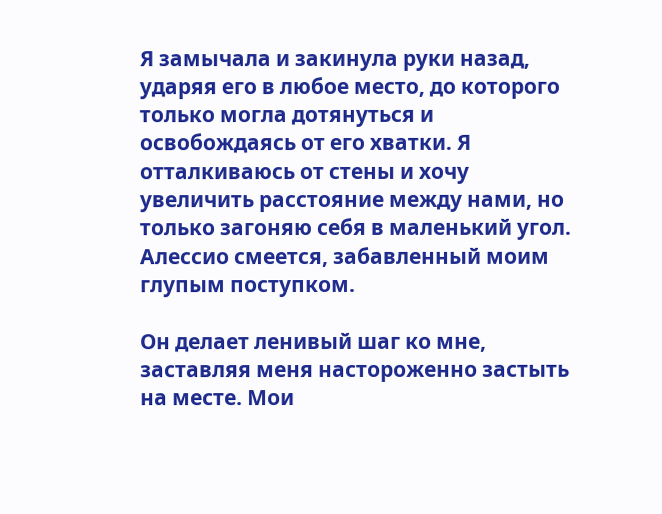Я замычала и закинула руки назад, ударяя его в любое место, до которого только могла дотянуться и освобождаясь от его хватки. Я отталкиваюсь от стены и хочу увеличить расстояние между нами, но только загоняю себя в маленький угол. Алессио смеется, забавленный моим глупым поступком.

Он делает ленивый шаг ко мне, заставляя меня настороженно застыть на месте. Мои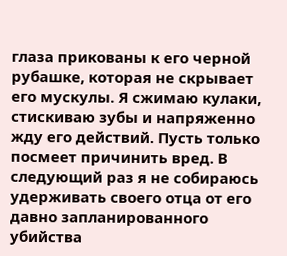глаза прикованы к его черной рубашке, которая не скрывает его мускулы. Я сжимаю кулаки, стискиваю зубы и напряженно жду его действий. Пусть только посмеет причинить вред. В следующий раз я не собираюсь удерживать своего отца от его давно запланированного убийства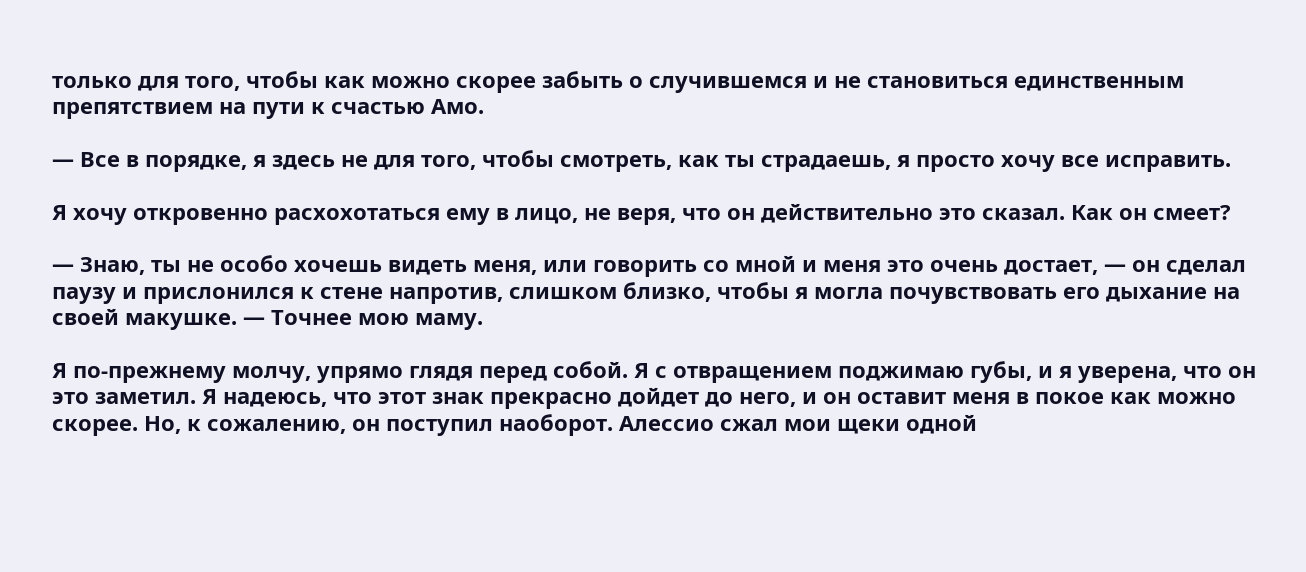только для того, чтобы как можно скорее забыть о случившемся и не становиться единственным препятствием на пути к счастью Амо.

— Все в порядке, я здесь не для того, чтобы смотреть, как ты страдаешь, я просто хочу все исправить.

Я хочу откровенно расхохотаться ему в лицо, не веря, что он действительно это сказал. Как он смеет?

— Знаю, ты не особо хочешь видеть меня, или говорить со мной и меня это очень достает, — он сделал паузу и прислонился к стене напротив, слишком близко, чтобы я могла почувствовать его дыхание на своей макушке. — Точнее мою маму.

Я по-прежнему молчу, упрямо глядя перед собой. Я с отвращением поджимаю губы, и я уверена, что он это заметил. Я надеюсь, что этот знак прекрасно дойдет до него, и он оставит меня в покое как можно скорее. Но, к сожалению, он поступил наоборот. Алессио сжал мои щеки одной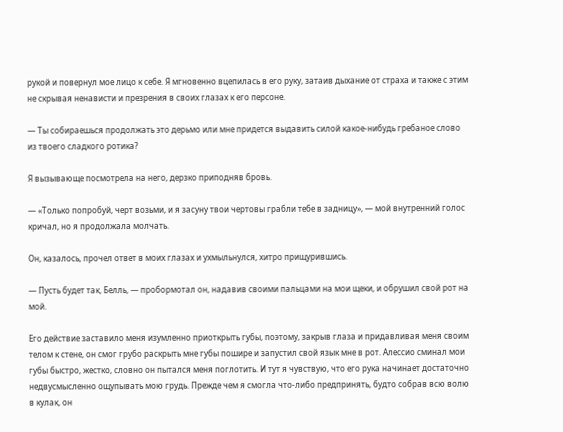рукой и повернул мое лицо к себе. Я мгновенно вцепилась в его руку, затаив дыхание от страха и также с этим не скрывая ненависти и презрения в своих глазах к его персоне.

— Ты собираешься продолжать это дерьмо или мне придется выдавить силой какое-нибудь гребаное слово из твоего сладкого ротика?

Я вызывающе посмотрела на него, дерзко приподняв бровь.

— «Только попробуй, черт возьми, и я засуну твои чертовы грабли тебе в задницу», — мой внутренний голос кричал, но я продолжала молчать.

Он, казалось, прочел ответ в моих глазах и ухмыльнулся, хитро прищурившись.

— Пусть будет так, Белль, — пробормотал он, надавив своими пальцами на мои щеки, и обрушил свой рот на мой.

Его действие заставило меня изумленно приоткрыть губы, поэтому, закрыв глаза и придавливая меня своим телом к стене, он смог грубо раскрыть мне губы пошире и запустил свой язык мне в рот. Алессио сминал мои губы быстро, жестко, словно он пытался меня поглотить. И тут я чувствую, что его рука начинает достаточно недвусмысленно ощупывать мою грудь. Прежде чем я смогла что-либо предпринять, будто собрав всю волю в кулак, он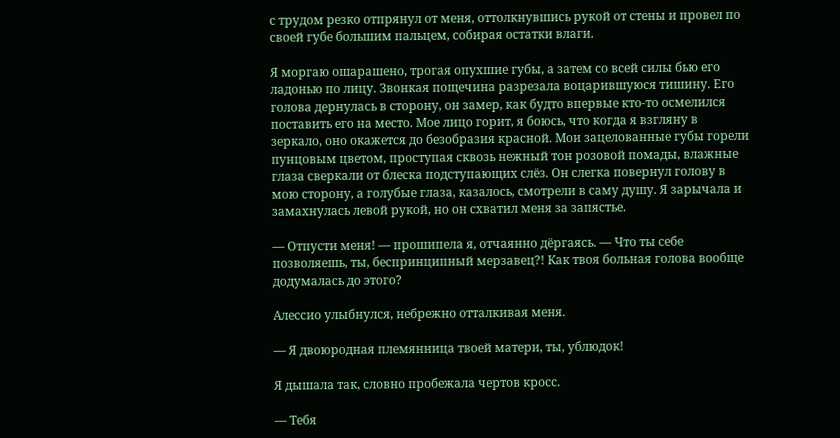с трудом резко отпрянул от меня, оттолкнувшись рукой от стены и провел по своей губе большим пальцем, собирая остатки влаги.

Я моргаю ошарашено, трогая опухшие губы, а затем со всей силы бью его ладонью по лицу. Звонкая пощечина разрезала воцарившуюся тишину. Его голова дернулась в сторону, он замер, как будто впервые кто-то осмелился поставить его на место. Мое лицо горит, я боюсь, что когда я взгляну в зеркало, оно окажется до безобразия красной. Мои зацелованные губы горели пунцовым цветом, проступая сквозь нежный тон розовой помады, влажные глаза сверкали от блеска подступающих слёз. Он слегка повернул голову в мою сторону, а голубые глаза, казалось, смотрели в саму душу. Я зарычала и замахнулась левой рукой, но он схватил меня за запястье.

— Отпусти меня! — прошипела я, отчаянно дёргаясь. — Что ты себе позволяешь, ты, беспринципный мерзавец?! Как твоя больная голова вообще додумалась до этого?

Алессио улыбнулся, небрежно отталкивая меня.

— Я двоюродная племянница твоей матери, ты, ублюдок!

Я дышала так, словно пробежала чертов кросс.

— Тебя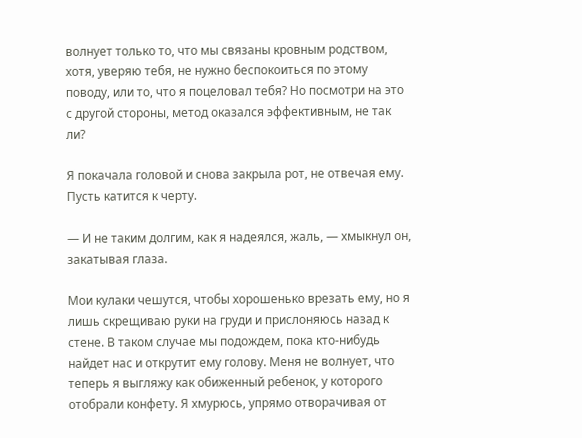волнует только то, что мы связаны кровным родством, хотя, уверяю тебя, не нужно беспокоиться по этому поводу, или то, что я поцеловал тебя? Но посмотри на это с другой стороны, метод оказался эффективным, не так ли?

Я покачала головой и снова закрыла рот, не отвечая ему. Пусть катится к черту.

— И не таким долгим, как я надеялся, жаль, — хмыкнул он, закатывая глаза.

Мои кулаки чешутся, чтобы хорошенько врезать ему, но я лишь скрещиваю руки на груди и прислоняюсь назад к стене. В таком случае мы подождем, пока кто-нибудь найдет нас и открутит ему голову. Меня не волнует, что теперь я выгляжу как обиженный ребенок, у которого отобрали конфету. Я хмурюсь, упрямо отворачивая от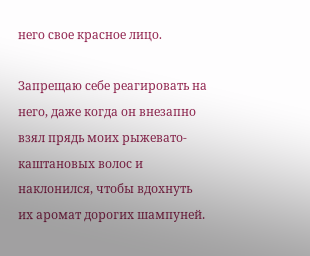него свое красное лицо.

Запрещаю себе реагировать на него, даже когда он внезапно взял прядь моих рыжевато-каштановых волос и наклонился, чтобы вдохнуть их аромат дорогих шампуней.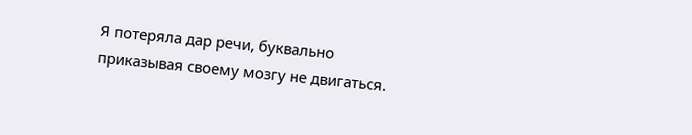Я потеряла дар речи, буквально приказывая своему мозгу не двигаться.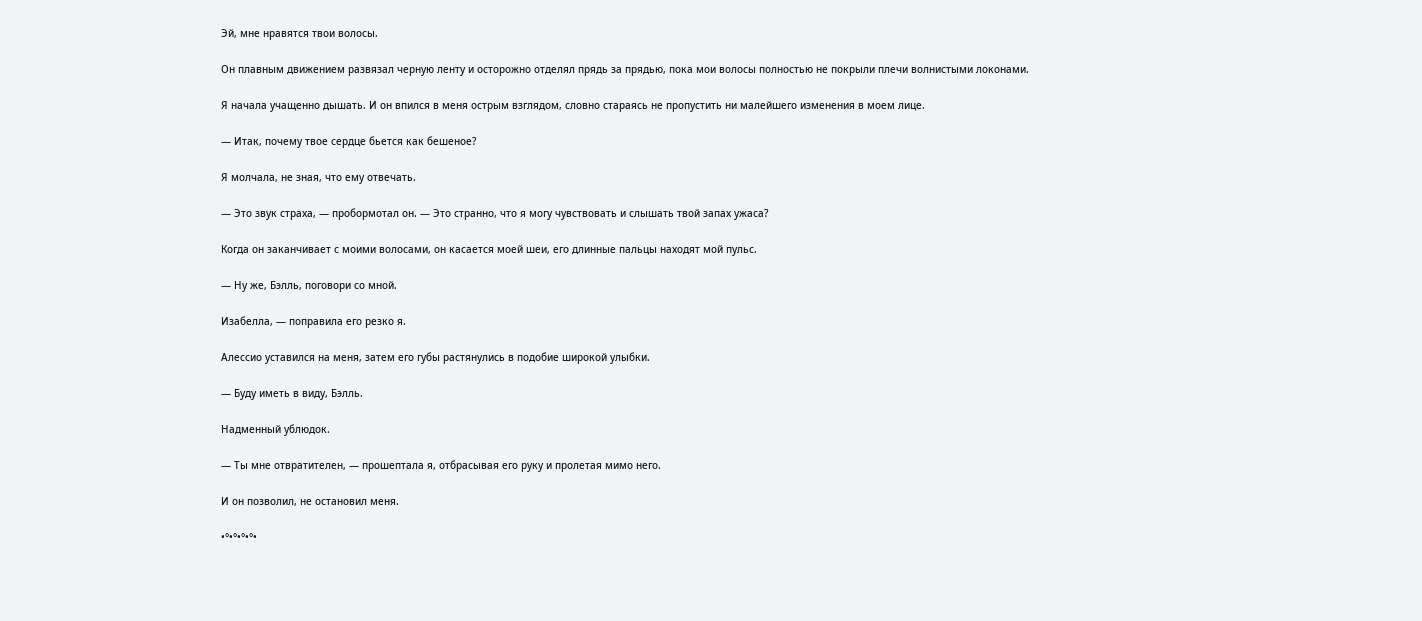Эй, мне нравятся твои волосы.

Он плавным движением развязал черную ленту и осторожно отделял прядь за прядью, пока мои волосы полностью не покрыли плечи волнистыми локонами.

Я начала учащенно дышать. И он впился в меня острым взглядом, словно стараясь не пропустить ни малейшего изменения в моем лице.

— Итак, почему твое сердце бьется как бешеное?

Я молчала, не зная, что ему отвечать.

— Это звук страха, — пробормотал он. — Это странно, что я могу чувствовать и слышать твой запах ужаса?

Когда он заканчивает с моими волосами, он касается моей шеи, его длинные пальцы находят мой пульс.

— Ну же, Бэлль, поговори со мной.

Изабелла, — поправила его резко я.

Алессио уставился на меня, затем его губы растянулись в подобие широкой улыбки.

— Буду иметь в виду, Бэлль.

Надменный ублюдок.

— Ты мне отвратителен, — прошептала я, отбрасывая его руку и пролетая мимо него.

И он позволил, не остановил меня.

•°•°•°•°•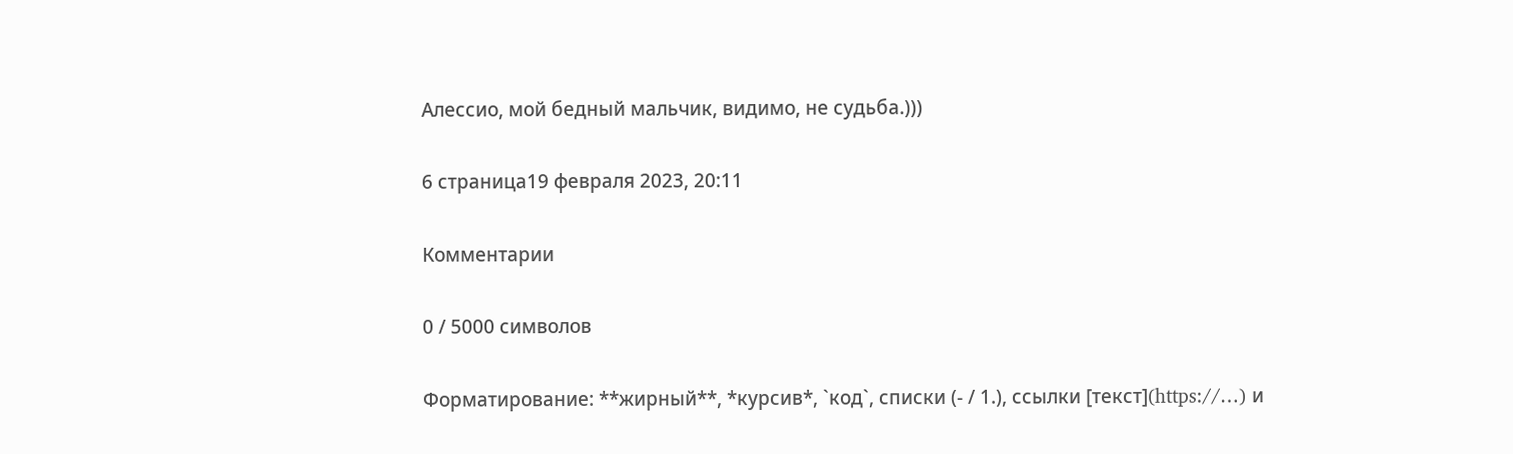Алессио, мой бедный мальчик, видимо, не судьба.)))

6 страница19 февраля 2023, 20:11

Комментарии

0 / 5000 символов

Форматирование: **жирный**, *курсив*, `код`, списки (- / 1.), ссылки [текст](https://…) и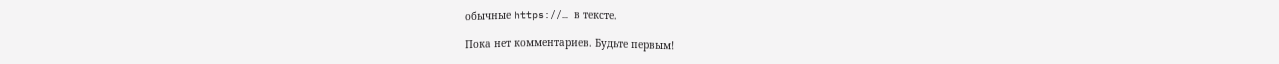обычные https://… в тексте.

Пока нет комментариев. Будьте первым!